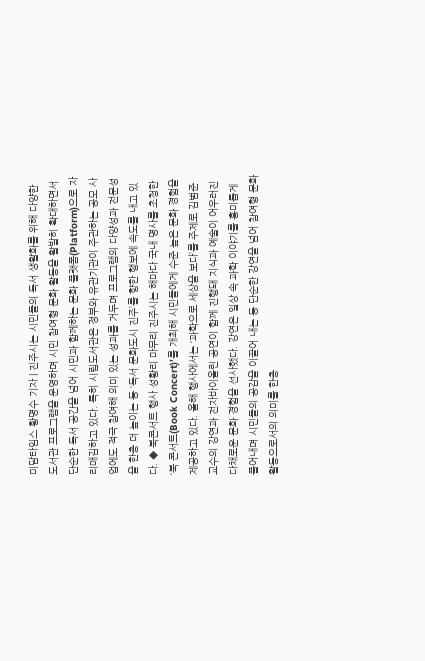미담타임스 황명수 기자 | 진주시는 시민들의 독서 생활화를 위해 다양한 도서관 프로그램을 운영하며 시민 참여형 문화 활동을 활발히 확대하면서 단순한 독서 공간을 넘어 시민과 함께하는 문화 플랫폼(Platform)으로 자리매김하고 있다. 특히 시립도서관은 정부와 유관기관이 주관하는 공모 사업에도 적극 참여해 의미 있는 성과를 거두며 프로그램의 다양성과 전문성을 한층 더 높이는 등 ‘독서 문화도시 진주’를 향한 행보에 속도를 내고 있다. ◆ 북콘서트 행사 성황리 마무리 진주시는 해마다 국내 명사를 초청한 ‘북 콘서트(Book Concert)’를 개최해 시민들에게 수준 높은 문화 경험을 제공하고 있다. 올해 행사에서는 ‘과학으로 세상을 보다’를 주제로 김범준 교수의 강연과 전자바이올린 공연이 함께 진행돼 지식과 예술이 어우러진 다채로운 문화 경험을 선사했다. 강연은 일상 속 과학 이야기를 흥미롭게 풀어내며 시민들의 공감을 이끌어 내는 등 단순한 강연을 넘어 참여형 문화 활동으로서의 의미를 한층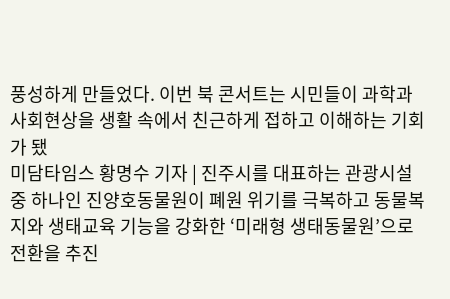풍성하게 만들었다. 이번 북 콘서트는 시민들이 과학과 사회현상을 생활 속에서 친근하게 접하고 이해하는 기회가 됐
미담타임스 황명수 기자 | 진주시를 대표하는 관광시설 중 하나인 진양호동물원이 폐원 위기를 극복하고 동물복지와 생태교육 기능을 강화한 ‘미래형 생태동물원’으로 전환을 추진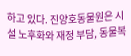하고 있다. 진양호동물원은 시설 노후화와 재정 부담, 동물복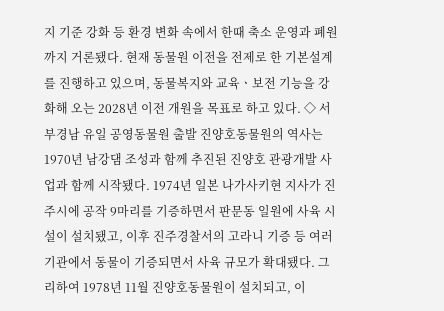지 기준 강화 등 환경 변화 속에서 한때 축소 운영과 폐원까지 거론됐다. 현재 동물원 이전을 전제로 한 기본설계를 진행하고 있으며, 동물복지와 교육ㆍ보전 기능을 강화해 오는 2028년 이전 개원을 목표로 하고 있다. ◇ 서부경남 유일 공영동물원 출발 진양호동물원의 역사는 1970년 남강댐 조성과 함께 추진된 진양호 관광개발 사업과 함께 시작됐다. 1974년 일본 나가사키현 지사가 진주시에 공작 9마리를 기증하면서 판문동 일원에 사육 시설이 설치됐고, 이후 진주경찰서의 고라니 기증 등 여러 기관에서 동물이 기증되면서 사육 규모가 확대됐다. 그리하여 1978년 11월 진양호동물원이 설치되고, 이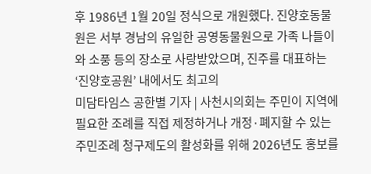후 1986년 1월 20일 정식으로 개원했다. 진양호동물원은 서부 경남의 유일한 공영동물원으로 가족 나들이와 소풍 등의 장소로 사랑받았으며, 진주를 대표하는 ‘진양호공원’ 내에서도 최고의
미담타임스 공한별 기자 | 사천시의회는 주민이 지역에 필요한 조례를 직접 제정하거나 개정·폐지할 수 있는 주민조례 청구제도의 활성화를 위해 2026년도 홍보를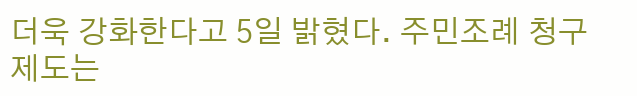더욱 강화한다고 5일 밝혔다. 주민조례 청구제도는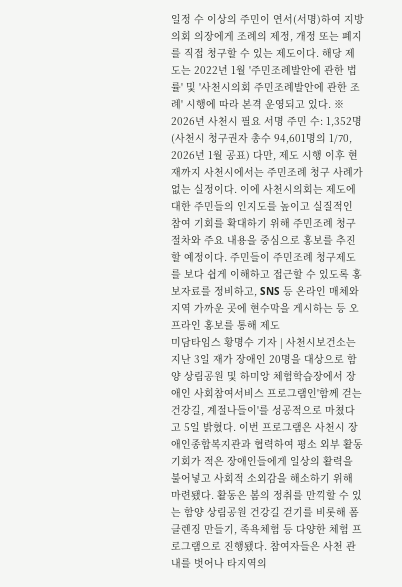일정 수 이상의 주민이 연서(서명)하여 지방의회 의장에게 조례의 제정, 개정 또는 폐지를 직접 청구할 수 있는 제도이다. 해당 제도는 2022년 1월 '주민조례발안에 관한 법률' 및 '사천시의회 주민조례발안에 관한 조례' 시행에 따라 본격 운영되고 있다. ※ 2026년 사천시 필요 서명 주민 수: 1,352명 (사천시 청구권자 총수 94,601명의 1/70, 2026년 1월 공표) 다만, 제도 시행 이후 현재까지 사천시에서는 주민조례 청구 사례가 없는 실정이다. 이에 사천시의회는 제도에 대한 주민들의 인지도를 높이고 실질적인 참여 기회를 확대하기 위해 주민조례 청구 절차와 주요 내용을 중심으로 홍보를 추진할 예정이다. 주민들이 주민조례 청구제도를 보다 쉽게 이해하고 접근할 수 있도록 홍보자료를 정비하고, SNS 등 온라인 매체와 지역 가까운 곳에 현수막을 게시하는 등 오프라인 홍보를 통해 제도
미담타임스 황명수 기자 | 사천시보건소는 지난 3일 재가 장애인 20명을 대상으로 함양 상림공원 및 하미앙 체험학습장에서 장애인 사회참여서비스 프로그램인'함께 걷는 건강길, 계절나들이'를 성공적으로 마쳤다고 5일 밝혔다. 이번 프로그램은 사천시 장애인종합복지관과 협력하여 평소 외부 활동 기회가 적은 장애인들에게 일상의 활력을 불어넣고 사회적 소외감을 해소하기 위해 마련됐다. 활동은 봄의 정취를 만끽할 수 있는 함양 상림공원 건강길 걷기를 비롯해 폼클렌징 만들기, 족욕체험 등 다양한 체험 프로그램으로 진행됐다. 참여자들은 사천 관내를 벗어나 타지역의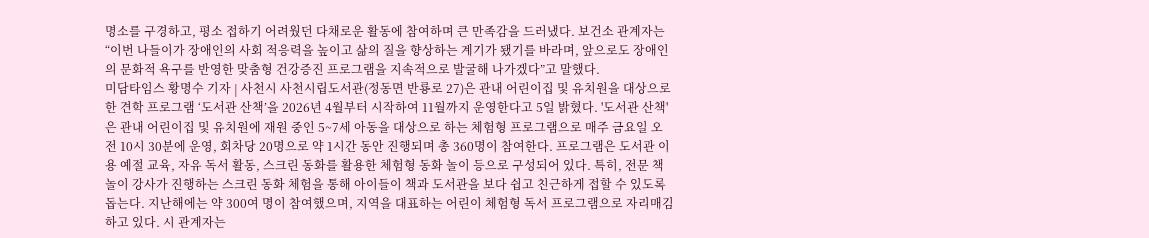명소를 구경하고, 평소 접하기 어려웠던 다채로운 활동에 참여하며 큰 만족감을 드러냈다. 보건소 관계자는 “이번 나들이가 장애인의 사회 적응력을 높이고 삶의 질을 향상하는 계기가 됐기를 바라며, 앞으로도 장애인의 문화적 욕구를 반영한 맞춤형 건강증진 프로그램을 지속적으로 발굴해 나가겠다”고 말했다.
미담타임스 황명수 기자 | 사천시 사천시립도서관(정동면 반룡로 27)은 관내 어린이집 및 유치원을 대상으로 한 견학 프로그램 ‘도서관 산책’을 2026년 4월부터 시작하여 11월까지 운영한다고 5일 밝혔다. '도서관 산책'은 관내 어린이집 및 유치원에 재원 중인 5~7세 아동을 대상으로 하는 체험형 프로그램으로 매주 금요일 오전 10시 30분에 운영, 회차당 20명으로 약 1시간 동안 진행되며 총 360명이 참여한다. 프로그램은 도서관 이용 예절 교육, 자유 독서 활동, 스크린 동화를 활용한 체험형 동화 놀이 등으로 구성되어 있다. 특히, 전문 책놀이 강사가 진행하는 스크린 동화 체험을 통해 아이들이 책과 도서관을 보다 쉽고 친근하게 접할 수 있도록 돕는다. 지난해에는 약 300여 명이 참여했으며, 지역을 대표하는 어린이 체험형 독서 프로그램으로 자리매김하고 있다. 시 관계자는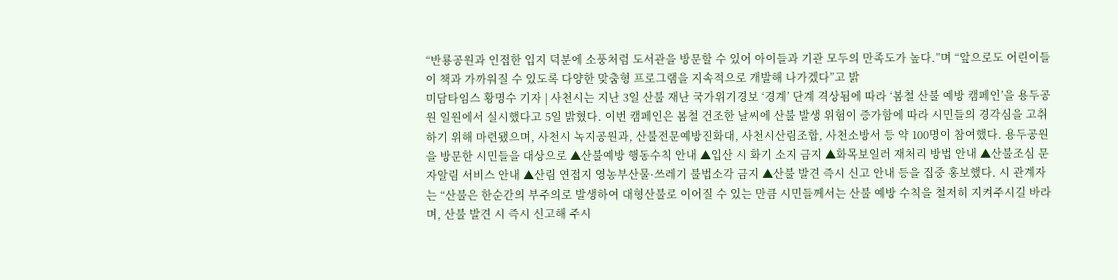“반룡공원과 인접한 입지 덕분에 소풍처럼 도서관을 방문할 수 있어 아이들과 기관 모두의 만족도가 높다.”며 “앞으로도 어린이들이 책과 가까워질 수 있도록 다양한 맞춤형 프로그램을 지속적으로 개발해 나가겠다”고 밝
미담타임스 황명수 기자 | 사천시는 지난 3일 산불 재난 국가위기경보 ‘경계’ 단계 격상됨에 따라 ‘봄철 산불 예방 캠페인’을 용두공원 일원에서 실시했다고 5일 밝혔다. 이번 캠페인은 봄철 건조한 날씨에 산불 발생 위험이 증가함에 따라 시민들의 경각심을 고취하기 위해 마련됐으며, 사천시 녹지공원과, 산불전문예방진화대, 사천시산림조합, 사천소방서 등 약 100명이 참여했다. 용두공원을 방문한 시민들을 대상으로 ▲산불예방 행동수칙 안내 ▲입산 시 화기 소지 금지 ▲화목보일러 재처리 방법 안내 ▲산불조심 문자알림 서비스 안내 ▲산림 연접지 영농부산물·쓰레기 불법소각 금지 ▲산불 발견 즉시 신고 안내 등을 집중 홍보했다. 시 관계자는 “산불은 한순간의 부주의로 발생하여 대형산불로 이어질 수 있는 만큼 시민들께서는 산불 예방 수칙을 철저히 지켜주시길 바라며, 산불 발견 시 즉시 신고해 주시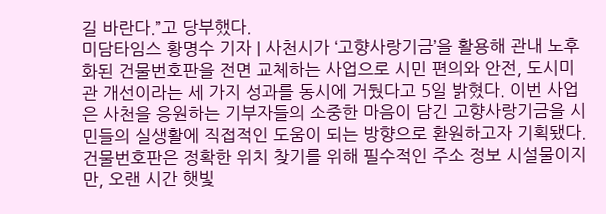길 바란다.”고 당부했다.
미담타임스 황명수 기자 | 사천시가 ‘고향사랑기금’을 활용해 관내 노후화된 건물번호판을 전면 교체하는 사업으로 시민 편의와 안전, 도시미관 개선이라는 세 가지 성과를 동시에 거뒀다고 5일 밝혔다. 이번 사업은 사천을 응원하는 기부자들의 소중한 마음이 담긴 고향사랑기금을 시민들의 실생활에 직접적인 도움이 되는 방향으로 환원하고자 기획됐다. 건물번호판은 정확한 위치 찾기를 위해 필수적인 주소 정보 시설물이지만, 오랜 시간 햇빛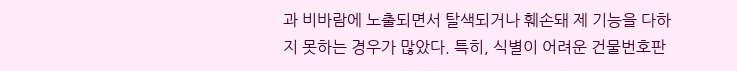과 비바람에 노출되면서 탈색되거나 훼손돼 제 기능을 다하지 못하는 경우가 많았다. 특히, 식별이 어려운 건물번호판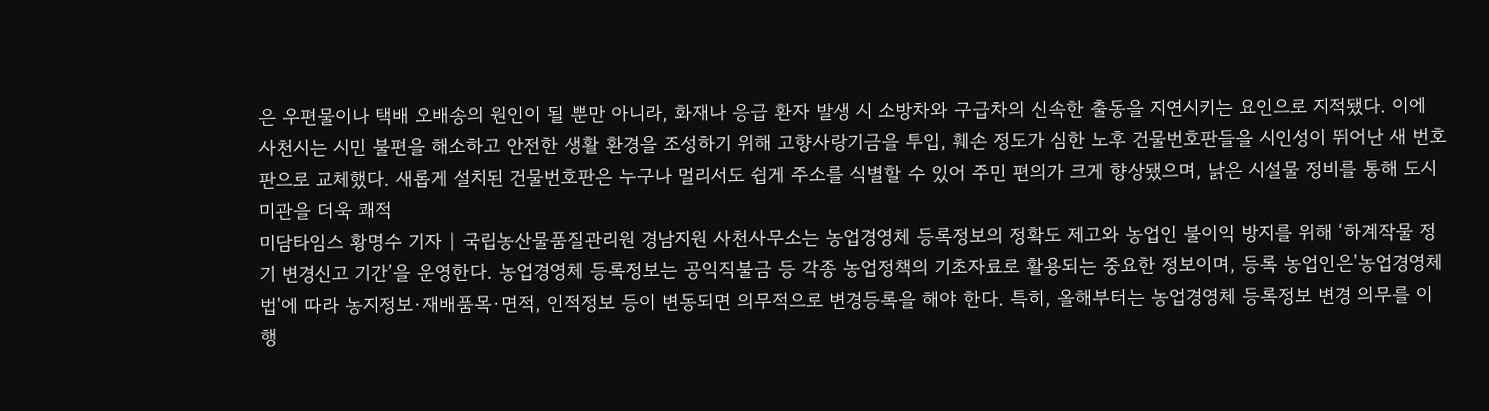은 우편물이나 택배 오배송의 원인이 될 뿐만 아니라, 화재나 응급 환자 발생 시 소방차와 구급차의 신속한 출동을 지연시키는 요인으로 지적됐다. 이에 사천시는 시민 불편을 해소하고 안전한 생활 환경을 조성하기 위해 고향사랑기금을 투입, 훼손 정도가 심한 노후 건물번호판들을 시인성이 뛰어난 새 번호판으로 교체했다. 새롭게 설치된 건물번호판은 누구나 멀리서도 쉽게 주소를 식별할 수 있어 주민 편의가 크게 향상됐으며, 낡은 시설물 정비를 통해 도시 미관을 더욱 쾌적
미담타임스 황명수 기자 | 국립농산물품질관리원 경남지원 사천사무소는 농업경영체 등록정보의 정확도 제고와 농업인 불이익 방지를 위해 ‘하계작물 정기 변경신고 기간’을 운영한다. 농업경영체 등록정보는 공익직불금 등 각종 농업정책의 기초자료로 활용되는 중요한 정보이며, 등록 농업인은'농업경영체법'에 따라 농지정보·재배품목·면적, 인적정보 등이 변동되면 의무적으로 변경등록을 해야 한다. 특히, 올해부터는 농업경영체 등록정보 변경 의무를 이행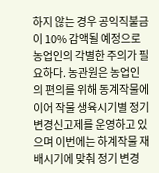하지 않는 경우 공익직불금이 10% 감액될 예정으로 농업인의 각별한 주의가 필요하다. 농관원은 농업인의 편의를 위해 동계작물에 이어 작물 생육시기별 정기 변경신고제를 운영하고 있으며 이번에는 하계작물 재배시기에 맞춰 정기 변경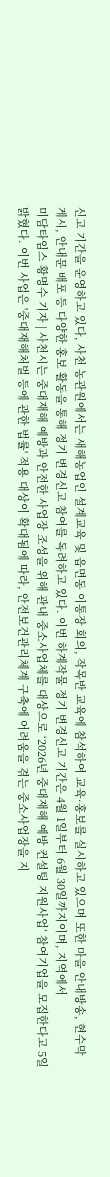신고 기간을 운영하고 있다, 사천 농관원에서는 새해농업인 설계교육 및 읍면동 이통장 회의, 작목반 교육에 참석하여 교육·홍보를 실시하고 있으며 또한 마을 안내방송, 현수막 게시, 안내문 배포 등 다양한 홍보 활동을 통해 정기 변경신고 참여를 독려하고 있다. 이번 하계작물 정기 변경신고 기간은 4월 1일부터 6월 30일까지이며, 지역에서
미담타임스 황명수 기자 | 사천시는 중대재해 예방과 안전한 사업장 조성을 위해 관내 중소사업체를 대상으로 ‘2026년 중대재해 예방 컨설팅 지원사업’ 참여기업을 모집한다고 5일 밝혔다. 이번 사업은 '중대재해처벌 등에 관한 법률' 적용 대상이 확대됨에 따라, 안전보건관리체계 구축에 어려움을 겪는 중소사업장을 지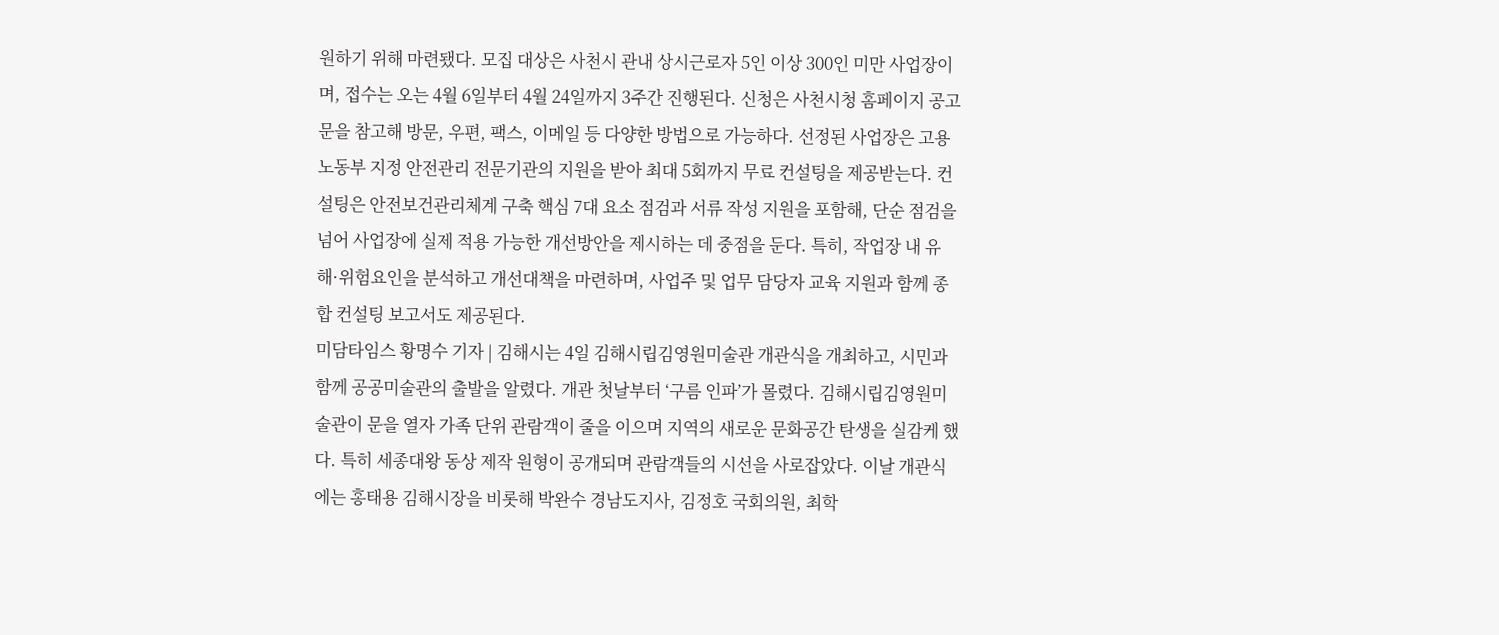원하기 위해 마련됐다. 모집 대상은 사천시 관내 상시근로자 5인 이상 300인 미만 사업장이며, 접수는 오는 4월 6일부터 4월 24일까지 3주간 진행된다. 신청은 사천시청 홈페이지 공고문을 참고해 방문, 우편, 팩스, 이메일 등 다양한 방법으로 가능하다. 선정된 사업장은 고용노동부 지정 안전관리 전문기관의 지원을 받아 최대 5회까지 무료 컨설팅을 제공받는다. 컨설팅은 안전보건관리체계 구축 핵심 7대 요소 점검과 서류 작성 지원을 포함해, 단순 점검을 넘어 사업장에 실제 적용 가능한 개선방안을 제시하는 데 중점을 둔다. 특히, 작업장 내 유해·위험요인을 분석하고 개선대책을 마련하며, 사업주 및 업무 담당자 교육 지원과 함께 종합 컨설팅 보고서도 제공된다.
미담타임스 황명수 기자 | 김해시는 4일 김해시립김영원미술관 개관식을 개최하고, 시민과 함께 공공미술관의 출발을 알렸다. 개관 첫날부터 ‘구름 인파’가 몰렸다. 김해시립김영원미술관이 문을 열자 가족 단위 관람객이 줄을 이으며 지역의 새로운 문화공간 탄생을 실감케 했다. 특히 세종대왕 동상 제작 원형이 공개되며 관람객들의 시선을 사로잡았다. 이날 개관식에는 홍태용 김해시장을 비롯해 박완수 경남도지사, 김정호 국회의원, 최학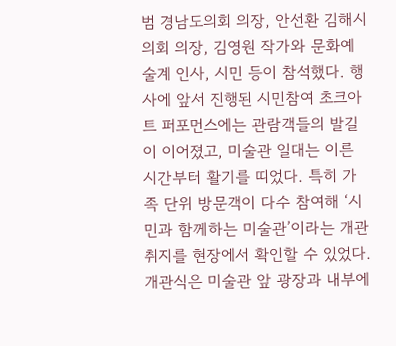범 경남도의회 의장, 안선환 김해시의회 의장, 김영원 작가와 문화예술계 인사, 시민 등이 참석했다. 행사에 앞서 진행된 시민참여 초크아트 퍼포먼스에는 관람객들의 발길이 이어졌고, 미술관 일대는 이른 시간부터 활기를 띠었다. 특히 가족 단위 방문객이 다수 참여해 ‘시민과 함께하는 미술관’이라는 개관 취지를 현장에서 확인할 수 있었다. 개관식은 미술관 앞 광장과 내부에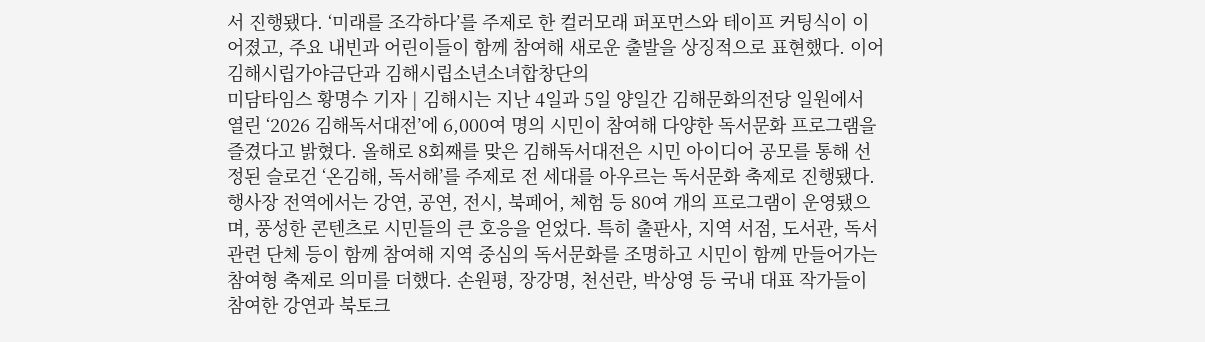서 진행됐다. ‘미래를 조각하다’를 주제로 한 컬러모래 퍼포먼스와 테이프 커팅식이 이어졌고, 주요 내빈과 어린이들이 함께 참여해 새로운 출발을 상징적으로 표현했다. 이어 김해시립가야금단과 김해시립소년소녀합창단의
미담타임스 황명수 기자 | 김해시는 지난 4일과 5일 양일간 김해문화의전당 일원에서 열린 ‘2026 김해독서대전’에 6,000여 명의 시민이 참여해 다양한 독서문화 프로그램을 즐겼다고 밝혔다. 올해로 8회째를 맞은 김해독서대전은 시민 아이디어 공모를 통해 선정된 슬로건 ‘온김해, 독서해’를 주제로 전 세대를 아우르는 독서문화 축제로 진행됐다. 행사장 전역에서는 강연, 공연, 전시, 북페어, 체험 등 80여 개의 프로그램이 운영됐으며, 풍성한 콘텐츠로 시민들의 큰 호응을 얻었다. 특히 출판사, 지역 서점, 도서관, 독서 관련 단체 등이 함께 참여해 지역 중심의 독서문화를 조명하고 시민이 함께 만들어가는 참여형 축제로 의미를 더했다. 손원평, 장강명, 천선란, 박상영 등 국내 대표 작가들이 참여한 강연과 북토크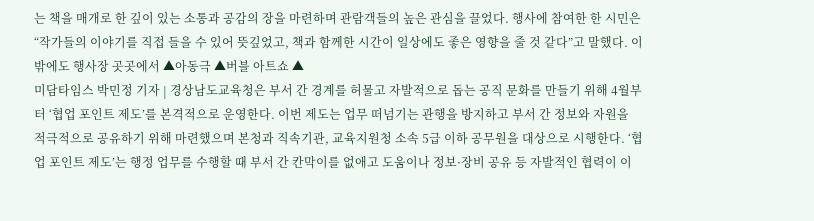는 책을 매개로 한 깊이 있는 소통과 공감의 장을 마련하며 관람객들의 높은 관심을 끌었다. 행사에 참여한 한 시민은 “작가들의 이야기를 직접 들을 수 있어 뜻깊었고, 책과 함께한 시간이 일상에도 좋은 영향을 줄 것 같다”고 말했다. 이 밖에도 행사장 곳곳에서 ▲아동극 ▲버블 아트쇼 ▲
미담타임스 박민정 기자 | 경상남도교육청은 부서 간 경계를 허물고 자발적으로 돕는 공직 문화를 만들기 위해 4월부터 ‘협업 포인트 제도’를 본격적으로 운영한다. 이번 제도는 업무 떠넘기는 관행을 방지하고 부서 간 정보와 자원을 적극적으로 공유하기 위해 마련했으며 본청과 직속기관, 교육지원청 소속 5급 이하 공무원을 대상으로 시행한다. ‘협업 포인트 제도’는 행정 업무를 수행할 때 부서 간 칸막이를 없애고 도움이나 정보·장비 공유 등 자발적인 협력이 이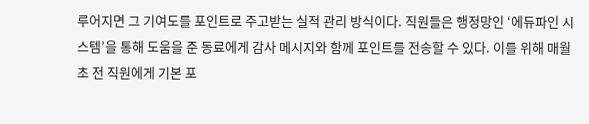루어지면 그 기여도를 포인트로 주고받는 실적 관리 방식이다. 직원들은 행정망인 ‘에듀파인 시스템’을 통해 도움을 준 동료에게 감사 메시지와 함께 포인트를 전송할 수 있다. 이를 위해 매월 초 전 직원에게 기본 포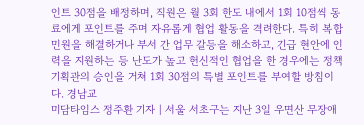인트 30점을 배정하며, 직원은 월 3회 한도 내에서 1회 10점씩 동료에게 포인트를 주며 자유롭게 협업 활동을 격려한다. 특히 복합 민원을 해결하거나 부서 간 업무 갈등을 해소하고, 긴급 현안에 인력을 지원하는 등 난도가 높고 헌신적인 협업을 한 경우에는 정책기획관의 승인을 거쳐 1회 30점의 특별 포인트를 부여할 방침이다. 경남교
미담타임스 정주환 기자 | 서울 서초구는 지난 3일 우면산 무장애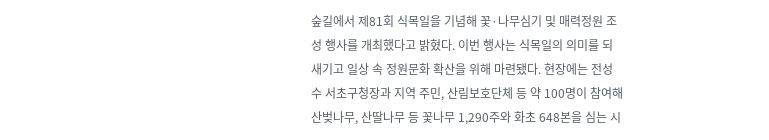숲길에서 제81회 식목일을 기념해 꽃·나무심기 및 매력정원 조성 행사를 개최했다고 밝혔다. 이번 행사는 식목일의 의미를 되새기고 일상 속 정원문화 확산을 위해 마련됐다. 현장에는 전성수 서초구청장과 지역 주민, 산림보호단체 등 약 100명이 참여해 산벚나무, 산딸나무 등 꽃나무 1,290주와 화초 648본을 심는 시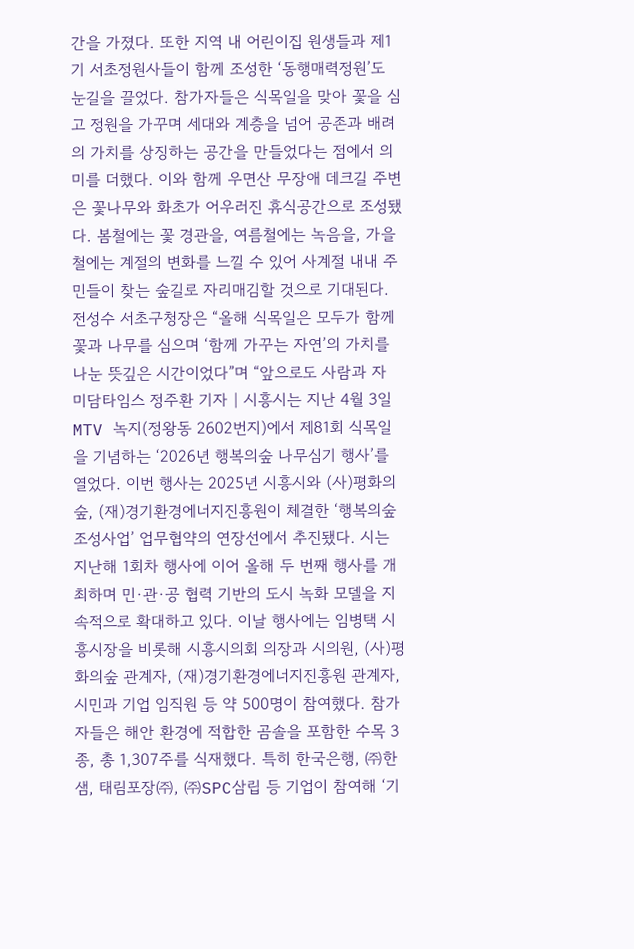간을 가졌다. 또한 지역 내 어린이집 원생들과 제1기 서초정원사들이 함께 조성한 ‘동행매력정원’도 눈길을 끌었다. 참가자들은 식목일을 맞아 꽃을 심고 정원을 가꾸며 세대와 계층을 넘어 공존과 배려의 가치를 상징하는 공간을 만들었다는 점에서 의미를 더했다. 이와 함께 우면산 무장애 데크길 주변은 꽃나무와 화초가 어우러진 휴식공간으로 조성됐다. 봄철에는 꽃 경관을, 여름철에는 녹음을, 가을철에는 계절의 변화를 느낄 수 있어 사계절 내내 주민들이 찾는 숲길로 자리매김할 것으로 기대된다. 전성수 서초구청장은 “올해 식목일은 모두가 함께 꽃과 나무를 심으며 ‘함께 가꾸는 자연’의 가치를 나눈 뜻깊은 시간이었다”며 “앞으로도 사람과 자
미담타임스 정주환 기자 | 시흥시는 지난 4월 3일 MTV 녹지(정왕동 2602번지)에서 제81회 식목일을 기념하는 ‘2026년 행복의숲 나무심기 행사’를 열었다. 이번 행사는 2025년 시흥시와 (사)평화의숲, (재)경기환경에너지진흥원이 체결한 ‘행복의숲 조성사업’ 업무협약의 연장선에서 추진됐다. 시는 지난해 1회차 행사에 이어 올해 두 번째 행사를 개최하며 민·관·공 협력 기반의 도시 녹화 모델을 지속적으로 확대하고 있다. 이날 행사에는 임병택 시흥시장을 비롯해 시흥시의회 의장과 시의원, (사)평화의숲 관계자, (재)경기환경에너지진흥원 관계자, 시민과 기업 임직원 등 약 500명이 참여했다. 참가자들은 해안 환경에 적합한 곰솔을 포함한 수목 3종, 총 1,307주를 식재했다. 특히 한국은행, ㈜한샘, 태림포장㈜, ㈜SPC삼립 등 기업이 참여해 ‘기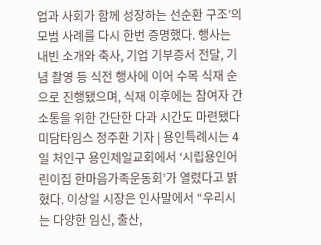업과 사회가 함께 성장하는 선순환 구조’의 모범 사례를 다시 한번 증명했다. 행사는 내빈 소개와 축사, 기업 기부증서 전달, 기념 촬영 등 식전 행사에 이어 수목 식재 순으로 진행됐으며, 식재 이후에는 참여자 간 소통을 위한 간단한 다과 시간도 마련됐다
미담타임스 정주환 기자 | 용인특례시는 4일 처인구 용인제일교회에서 ‘시립용인어린이집 한마음가족운동회’가 열렸다고 밝혔다. 이상일 시장은 인사말에서 “우리시는 다양한 임신, 출산,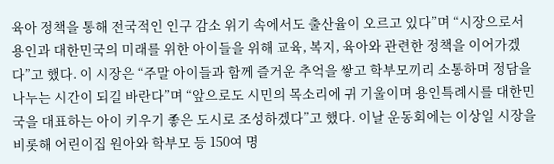육아 정책을 통해 전국적인 인구 감소 위기 속에서도 출산율이 오르고 있다”며 “시장으로서 용인과 대한민국의 미래를 위한 아이들을 위해 교육, 복지, 육아와 관련한 정책을 이어가겠다”고 했다. 이 시장은 “주말 아이들과 함께 즐거운 추억을 쌓고 학부모끼리 소통하며 정담을 나누는 시간이 되길 바란다”며 “앞으로도 시민의 목소리에 귀 기울이며 용인특례시를 대한민국을 대표하는 아이 키우기 좋은 도시로 조성하겠다”고 했다. 이날 운동회에는 이상일 시장을 비롯해 어린이집 원아와 학부모 등 150여 명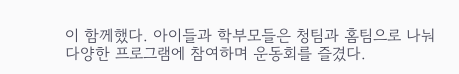이 함께했다. 아이들과 학부모들은 청팀과 홈팀으로 나눠 다양한 프로그램에 참여하며 운동회를 즐겼다.